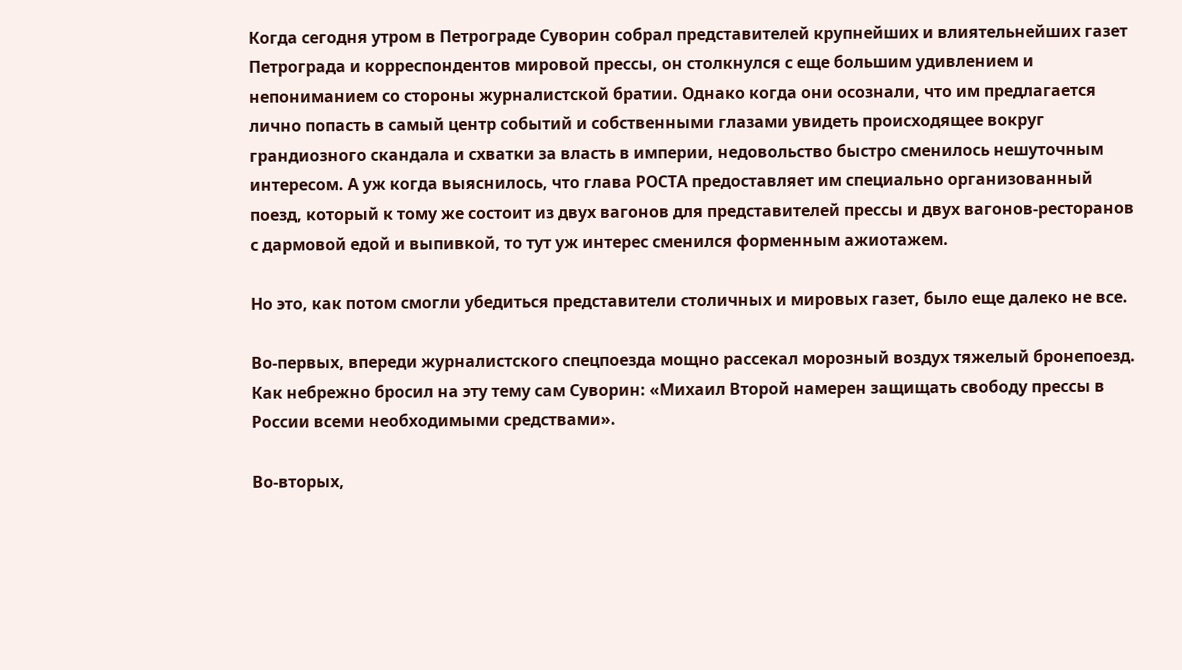Когда сегодня утром в Петрограде Суворин собрал представителей крупнейших и влиятельнейших газет Петрограда и корреспондентов мировой прессы, он столкнулся с еще большим удивлением и непониманием со стороны журналистской братии. Однако когда они осознали, что им предлагается лично попасть в самый центр событий и собственными глазами увидеть происходящее вокруг грандиозного скандала и схватки за власть в империи, недовольство быстро сменилось нешуточным интересом. А уж когда выяснилось, что глава РОСТА предоставляет им специально организованный поезд, который к тому же состоит из двух вагонов для представителей прессы и двух вагонов-ресторанов с дармовой едой и выпивкой, то тут уж интерес сменился форменным ажиотажем.

Но это, как потом смогли убедиться представители столичных и мировых газет, было еще далеко не все.

Во-первых, впереди журналистского спецпоезда мощно рассекал морозный воздух тяжелый бронепоезд. Как небрежно бросил на эту тему сам Суворин: «Михаил Второй намерен защищать свободу прессы в России всеми необходимыми средствами».

Во-вторых,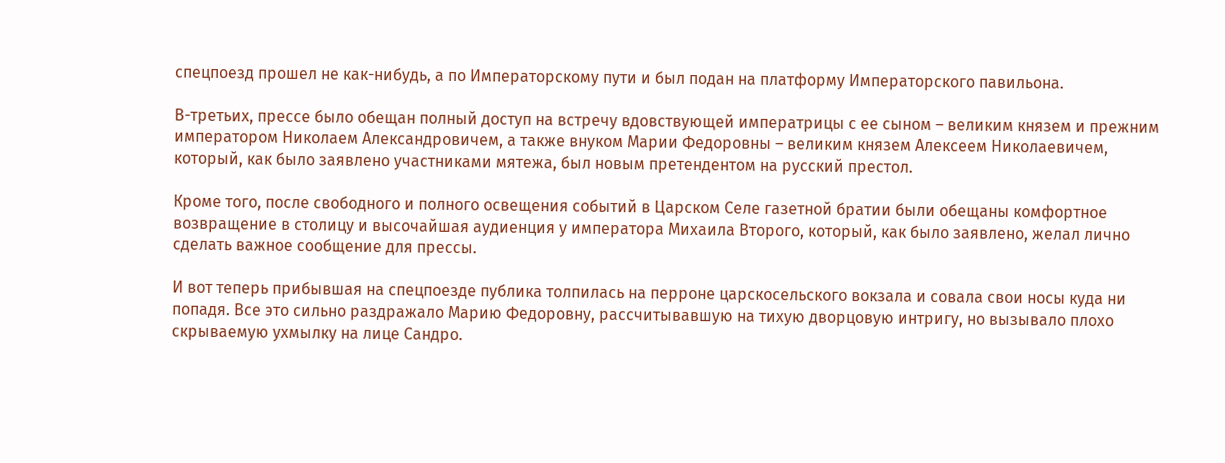спецпоезд прошел не как-нибудь, а по Императорскому пути и был подан на платформу Императорского павильона.

В-третьих, прессе было обещан полный доступ на встречу вдовствующей императрицы с ее сыном – великим князем и прежним императором Николаем Александровичем, а также внуком Марии Федоровны – великим князем Алексеем Николаевичем, который, как было заявлено участниками мятежа, был новым претендентом на русский престол.

Кроме того, после свободного и полного освещения событий в Царском Селе газетной братии были обещаны комфортное возвращение в столицу и высочайшая аудиенция у императора Михаила Второго, который, как было заявлено, желал лично сделать важное сообщение для прессы.

И вот теперь прибывшая на спецпоезде публика толпилась на перроне царскосельского вокзала и совала свои носы куда ни попадя. Все это сильно раздражало Марию Федоровну, рассчитывавшую на тихую дворцовую интригу, но вызывало плохо скрываемую ухмылку на лице Сандро.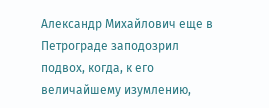Александр Михайлович еще в Петрограде заподозрил подвох, когда, к его величайшему изумлению,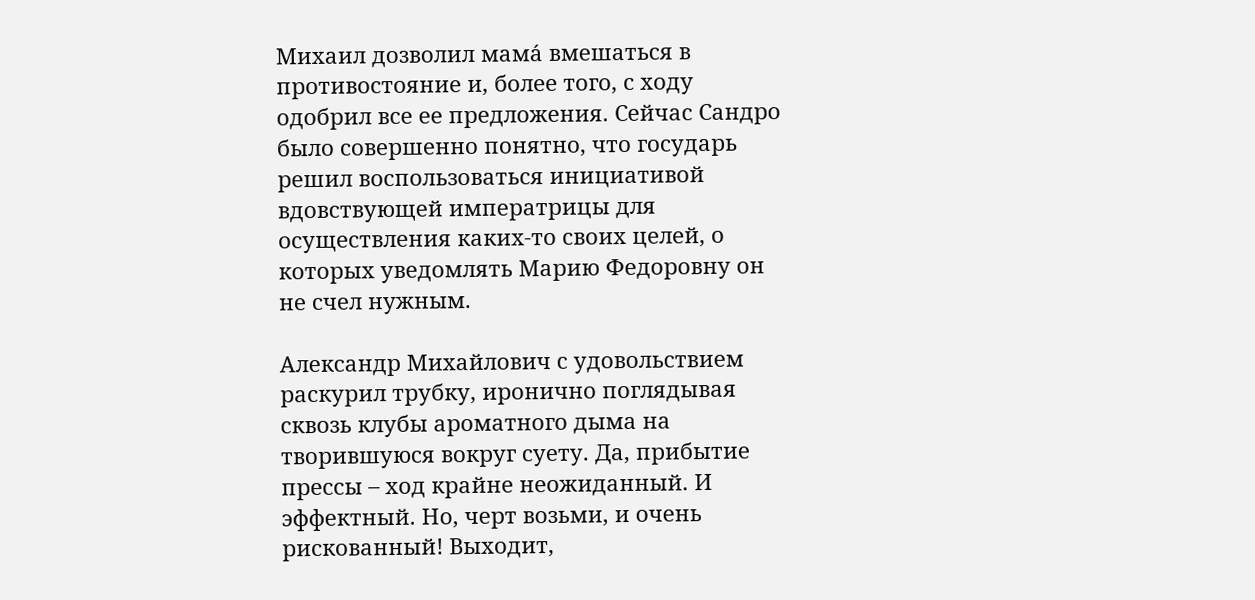Михаил дозволил мама́ вмешаться в противостояние и, более того, с ходу одобрил все ее предложения. Сейчас Сандро было совершенно понятно, что государь решил воспользоваться инициативой вдовствующей императрицы для осуществления каких-то своих целей, о которых уведомлять Марию Федоровну он не счел нужным.

Александр Михайлович с удовольствием раскурил трубку, иронично поглядывая сквозь клубы ароматного дыма на творившуюся вокруг суету. Да, прибытие прессы – ход крайне неожиданный. И эффектный. Но, черт возьми, и очень рискованный! Выходит,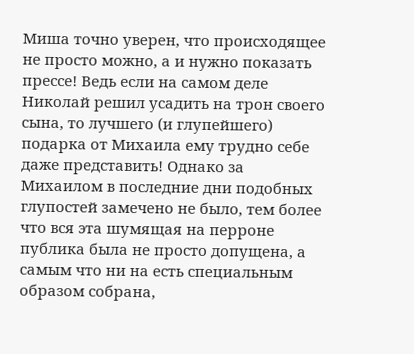Миша точно уверен, что происходящее не просто можно, а и нужно показать прессе! Ведь если на самом деле Николай решил усадить на трон своего сына, то лучшего (и глупейшего) подарка от Михаила ему трудно себе даже представить! Однако за Михаилом в последние дни подобных глупостей замечено не было, тем более что вся эта шумящая на перроне публика была не просто допущена, а самым что ни на есть специальным образом собрана,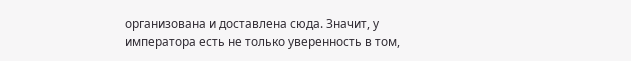организована и доставлена сюда. Значит, у императора есть не только уверенность в том,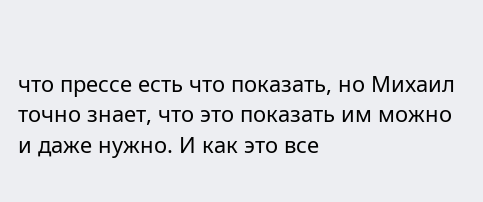что прессе есть что показать, но Михаил точно знает, что это показать им можно и даже нужно. И как это все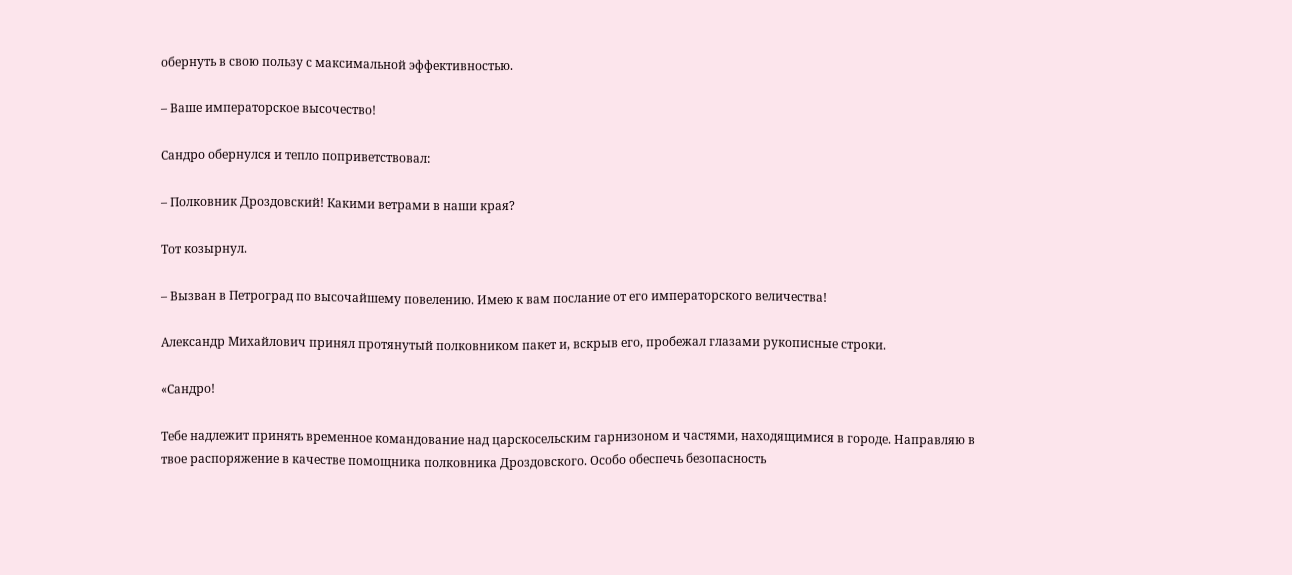обернуть в свою пользу с максимальной эффективностью.

– Ваше императорское высочество!

Сандро обернулся и тепло поприветствовал:

– Полковник Дроздовский! Какими ветрами в наши края?

Тот козырнул.

– Вызван в Петроград по высочайшему повелению. Имею к вам послание от его императорского величества!

Александр Михайлович принял протянутый полковником пакет и, вскрыв его, пробежал глазами рукописные строки.

«Сандро!

Тебе надлежит принять временное командование над царскосельским гарнизоном и частями, находящимися в городе. Направляю в твое распоряжение в качестве помощника полковника Дроздовского. Особо обеспечь безопасность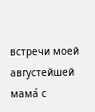встречи моей августейшей мама́ с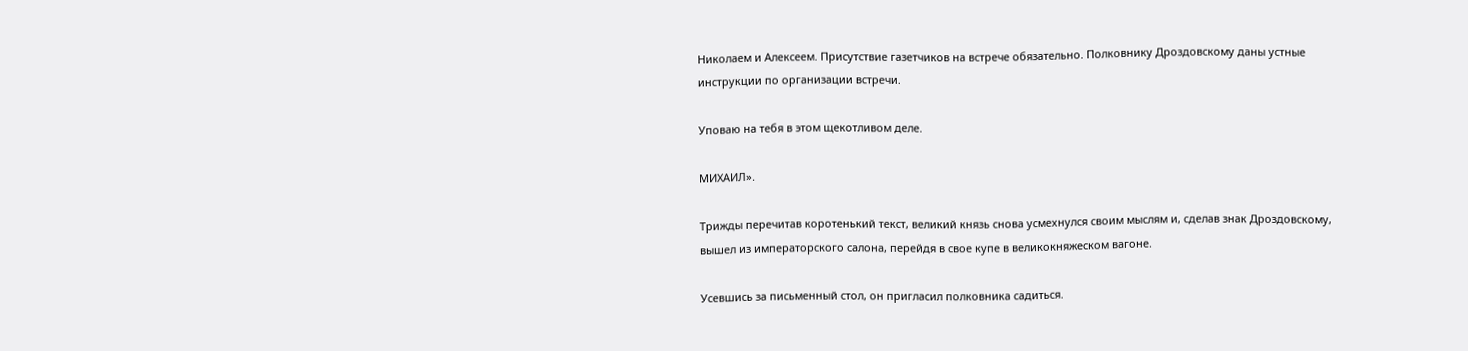Николаем и Алексеем. Присутствие газетчиков на встрече обязательно. Полковнику Дроздовскому даны устные инструкции по организации встречи.

Уповаю на тебя в этом щекотливом деле.

МИХАИЛ».

Трижды перечитав коротенький текст, великий князь снова усмехнулся своим мыслям и, сделав знак Дроздовскому, вышел из императорского салона, перейдя в свое купе в великокняжеском вагоне.

Усевшись за письменный стол, он пригласил полковника садиться.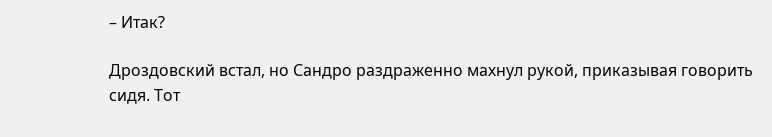– Итак?

Дроздовский встал, но Сандро раздраженно махнул рукой, приказывая говорить сидя. Тот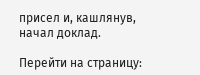присел и, кашлянув, начал доклад.

Перейти на страницу: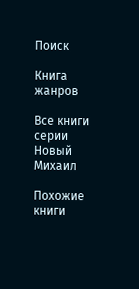Поиск

Книга жанров

Все книги серии Новый Михаил

Похожие книги